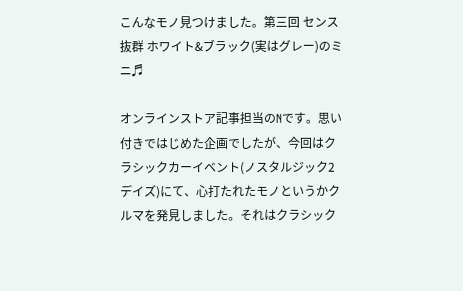こんなモノ見つけました。第三回 センス抜群 ホワイト&ブラック(実はグレー)のミニ♬

オンラインストア記事担当のNです。思い付きではじめた企画でしたが、今回はクラシックカーイベント(ノスタルジック2デイズ)にて、心打たれたモノというかクルマを発見しました。それはクラシック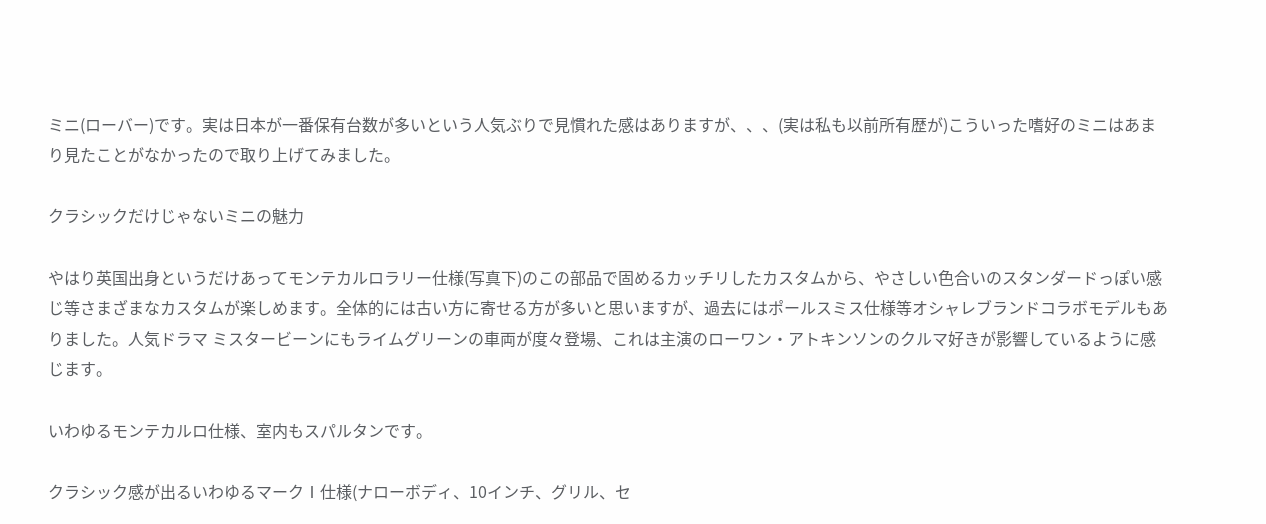ミニ(ローバー)です。実は日本が一番保有台数が多いという人気ぶりで見慣れた感はありますが、、、(実は私も以前所有歴が)こういった嗜好のミニはあまり見たことがなかったので取り上げてみました。

クラシックだけじゃないミニの魅力

やはり英国出身というだけあってモンテカルロラリー仕様(写真下)のこの部品で固めるカッチリしたカスタムから、やさしい色合いのスタンダードっぽい感じ等さまざまなカスタムが楽しめます。全体的には古い方に寄せる方が多いと思いますが、過去にはポールスミス仕様等オシャレブランドコラボモデルもありました。人気ドラマ ミスタービーンにもライムグリーンの車両が度々登場、これは主演のローワン・アトキンソンのクルマ好きが影響しているように感じます。

いわゆるモンテカルロ仕様、室内もスパルタンです。

クラシック感が出るいわゆるマークⅠ仕様(ナローボディ、10インチ、グリル、セ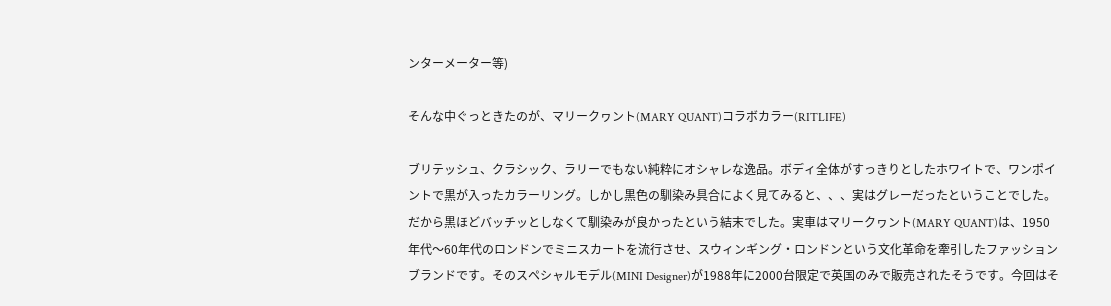ンターメーター等)

そんな中ぐっときたのが、マリークヮント(MARY QUANT)コラボカラー(RITLIFE)

ブリテッシュ、クラシック、ラリーでもない純粋にオシャレな逸品。ボディ全体がすっきりとしたホワイトで、ワンポイントで黒が入ったカラーリング。しかし黒色の馴染み具合によく見てみると、、、実はグレーだったということでした。だから黒ほどバッチッとしなくて馴染みが良かったという結末でした。実車はマリークヮント(MARY QUANT)は、1950年代〜60年代のロンドンでミニスカートを流行させ、スウィンギング・ロンドンという文化革命を牽引したファッションブランドです。そのスペシャルモデル(MINI Designer)が1988年に2000台限定で英国のみで販売されたそうです。今回はそ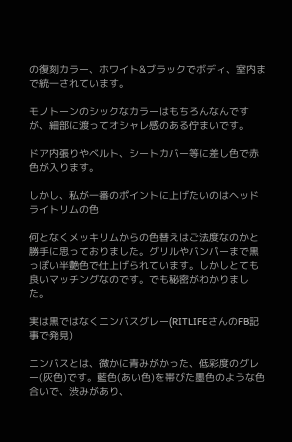の復刻カラー、ホワイト&ブラックでボディ、室内まで統一されています。

モノトーンのシックなカラーはもちろんなんですが、細部に渡ってオシャレ感のある佇まいです。

ドア内張りやベルト、シートカバー等に差し色で赤色が入ります。

しかし、私が一番のポイントに上げたいのはヘッドライトリムの色

何となくメッキリムからの色替えはご法度なのかと勝手に思っておりました。グリルやバンパーまで黒っぽい半艶色で仕上げられています。しかしとても良いマッチングなのです。でも秘密がわかりました。

実は黒ではなくニンバスグレー(RITLIFEさんのFB記事で発見)

ニンバスとは、微かに青みがかった、低彩度のグレー(灰色)です。藍色(あい色)を帯びた墨色のような色合いで、渋みがあり、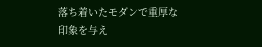落ち着いたモダンで重厚な印象を与え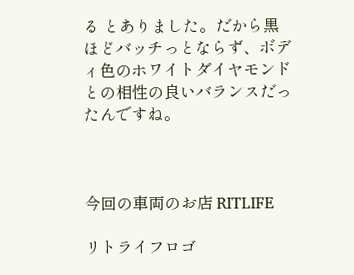る とありました。だから黒ほどバッチっとならず、ボディ色のホワイトダイヤモンドとの相性の良いバランスだったんですね。



今回の車両のお店 RITLIFE

リトライフロゴ